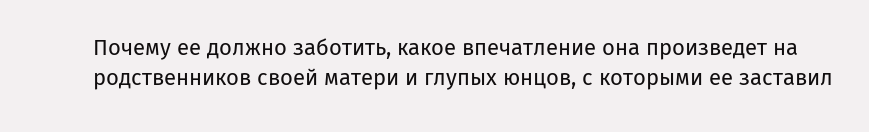Почему ее должно заботить, какое впечатление она произведет на родственников своей матери и глупых юнцов, с которыми ее заставил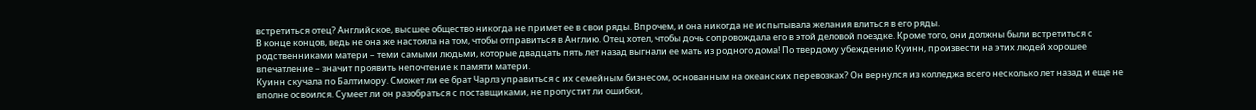встретиться отец? Английское, высшее общество никогда не примет ее в свои ряды. Впрочем, и она никогда не испытывала желания влиться в его ряды.
В конце концов, ведь не она же настояла на том, чтобы отправиться в Англию. Отец хотел, чтобы дочь сопровождала его в этой деловой поездке. Кроме того, они должны были встретиться с родственниками матери – теми самыми людьми, которые двадцать пять лет назад выгнали ее мать из родного дома! По твердому убеждению Куинн, произвести на этих людей хорошее впечатление – значит проявить непочтение к памяти матери.
Куинн скучала по Балтимору. Сможет ли ее брат Чарлз управиться с их семейным бизнесом, основанным на океанских перевозках? Он вернулся из колледжа всего несколько лет назад и еще не вполне освоился. Сумеет ли он разобраться с поставщиками, не пропустит ли ошибки,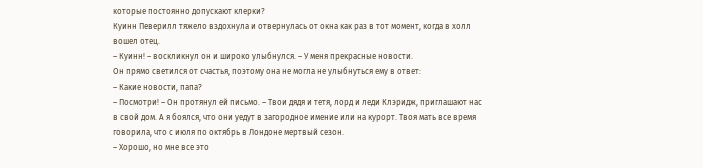которые постоянно допускают клерки?
Куинн Певерилл тяжело вздохнула и отвернулась от окна как раз в тот момент, когда в холл вошел отец.
– Куинн! – воскликнул он и широко улыбнулся. – У меня прекрасные новости.
Он прямо светился от счастья, поэтому она не могла не улыбнуться ему в ответ:
– Какие новости, папа?
– Посмотри! – Он протянул ей письмо. – Твои дядя и тетя, лорд и леди Клэридж, приглашают нас в свой дом. А я боялся, что они уедут в загородное имение или на курорт. Твоя мать все время говорила, что с июля по октябрь в Лондоне мертвый сезон.
– Хорошо, но мне все это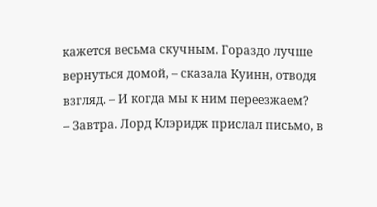кажется весьма скучным. Гораздо лучше вернуться домой, – сказала Куинн, отводя взгляд. – И когда мы к ним переезжаем?
– Завтра. Лорд Клэридж прислал письмо, в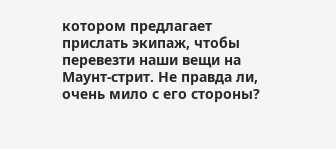котором предлагает прислать экипаж, чтобы перевезти наши вещи на Маунт-стрит. Не правда ли, очень мило с его стороны?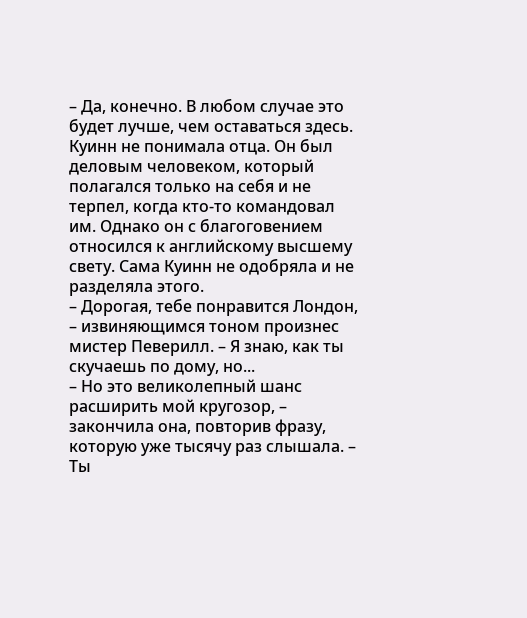– Да, конечно. В любом случае это будет лучше, чем оставаться здесь.
Куинн не понимала отца. Он был деловым человеком, который полагался только на себя и не терпел, когда кто-то командовал им. Однако он с благоговением относился к английскому высшему свету. Сама Куинн не одобряла и не разделяла этого.
– Дорогая, тебе понравится Лондон, – извиняющимся тоном произнес мистер Певерилл. – Я знаю, как ты скучаешь по дому, но...
– Но это великолепный шанс расширить мой кругозор, – закончила она, повторив фразу, которую уже тысячу раз слышала. – Ты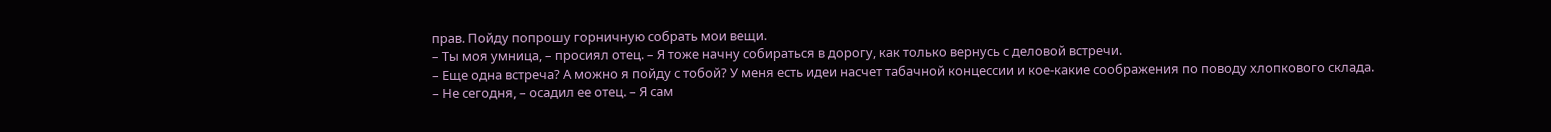прав. Пойду попрошу горничную собрать мои вещи.
– Ты моя умница, – просиял отец. – Я тоже начну собираться в дорогу, как только вернусь с деловой встречи.
– Еще одна встреча? А можно я пойду с тобой? У меня есть идеи насчет табачной концессии и кое-какие соображения по поводу хлопкового склада.
– Не сегодня, – осадил ее отец. – Я сам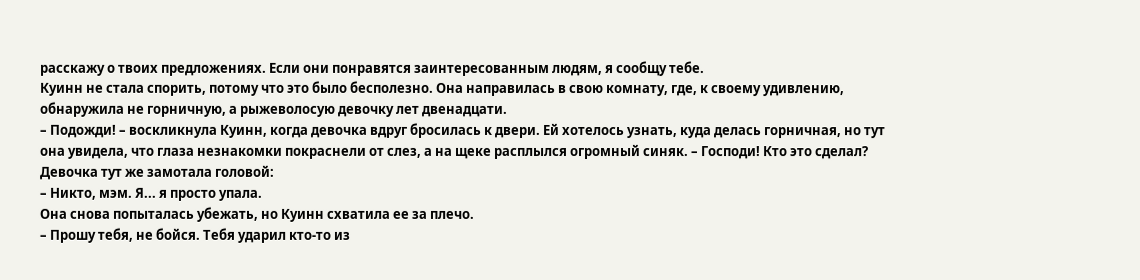расскажу о твоих предложениях. Если они понравятся заинтересованным людям, я сообщу тебе.
Куинн не стала спорить, потому что это было бесполезно. Она направилась в свою комнату, где, к своему удивлению, обнаружила не горничную, а рыжеволосую девочку лет двенадцати.
– Подожди! – воскликнула Куинн, когда девочка вдруг бросилась к двери. Ей хотелось узнать, куда делась горничная, но тут она увидела, что глаза незнакомки покраснели от слез, а на щеке расплылся огромный синяк. – Господи! Кто это сделал?
Девочка тут же замотала головой:
– Никто, мэм. Я... я просто упала.
Она снова попыталась убежать, но Куинн схватила ее за плечо.
– Прошу тебя, не бойся. Тебя ударил кто-то из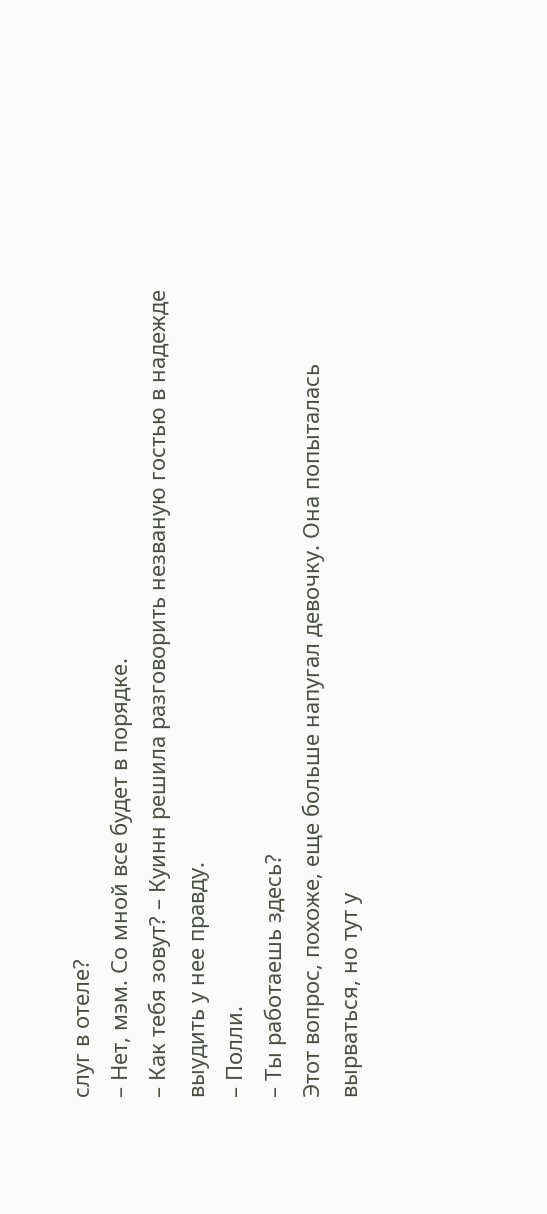слуг в отеле?
– Нет, мэм. Со мной все будет в порядке.
– Как тебя зовут? – Куинн решила разговорить незваную гостью в надежде выудить у нее правду.
– Полли.
– Ты работаешь здесь?
Этот вопрос, похоже, еще больше напугал девочку. Она попыталась вырваться, но тут у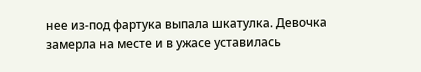нее из-под фартука выпала шкатулка. Девочка замерла на месте и в ужасе уставилась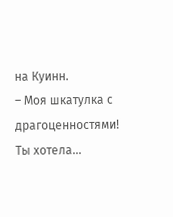на Куинн.
– Моя шкатулка с драгоценностями! Ты хотела...